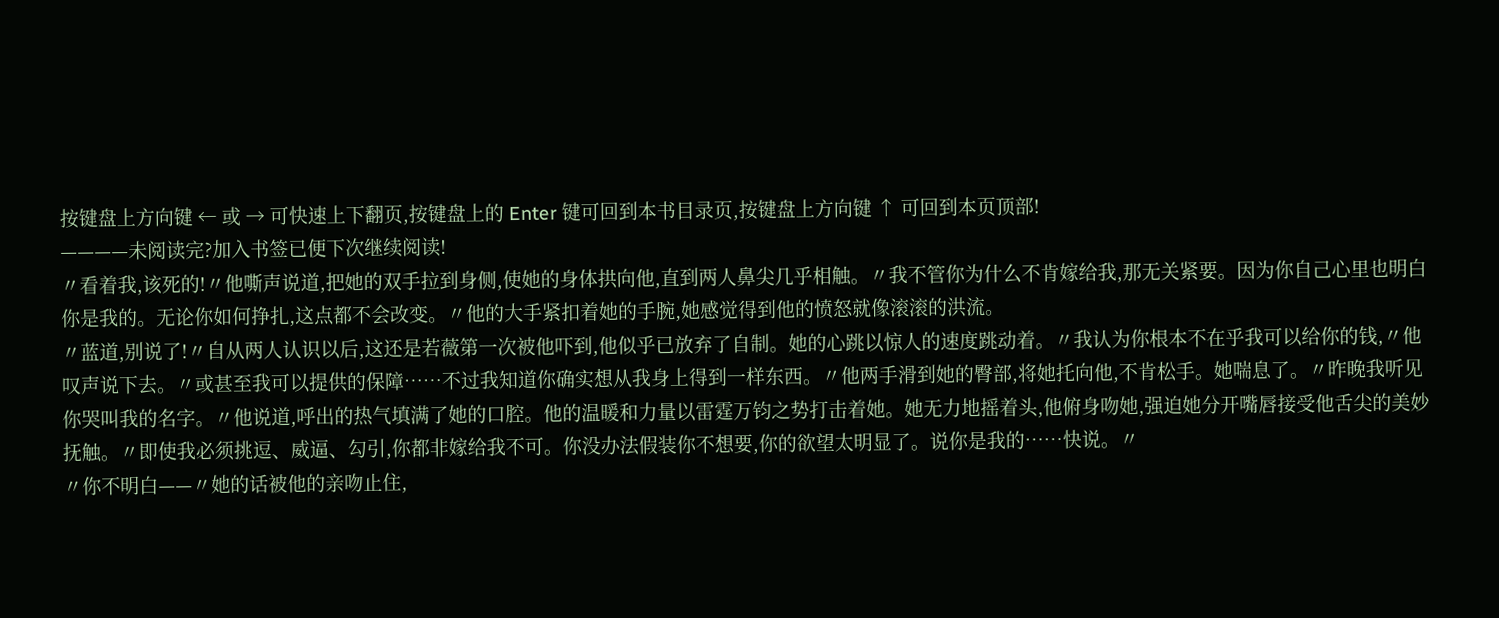按键盘上方向键 ← 或 → 可快速上下翻页,按键盘上的 Enter 键可回到本书目录页,按键盘上方向键 ↑ 可回到本页顶部!
————未阅读完?加入书签已便下次继续阅读!
〃看着我,该死的!〃他嘶声说道,把她的双手拉到身侧,使她的身体拱向他,直到两人鼻尖几乎相触。〃我不管你为什么不肯嫁给我,那无关紧要。因为你自己心里也明白你是我的。无论你如何挣扎,这点都不会改变。〃他的大手紧扣着她的手腕,她感觉得到他的愤怒就像滚滚的洪流。
〃蓝道,别说了!〃自从两人认识以后,这还是若薇第一次被他吓到,他似乎已放弃了自制。她的心跳以惊人的速度跳动着。〃我认为你根本不在乎我可以给你的钱,〃他叹声说下去。〃或甚至我可以提供的保障……不过我知道你确实想从我身上得到一样东西。〃他两手滑到她的臀部,将她托向他,不肯松手。她喘息了。〃昨晚我听见你哭叫我的名字。〃他说道,呼出的热气填满了她的口腔。他的温暖和力量以雷霆万钧之势打击着她。她无力地摇着头,他俯身吻她,强迫她分开嘴唇接受他舌尖的美妙抚触。〃即使我必须挑逗、威逼、勾引,你都非嫁给我不可。你没办法假装你不想要,你的欲望太明显了。说你是我的……快说。〃
〃你不明白——〃她的话被他的亲吻止住,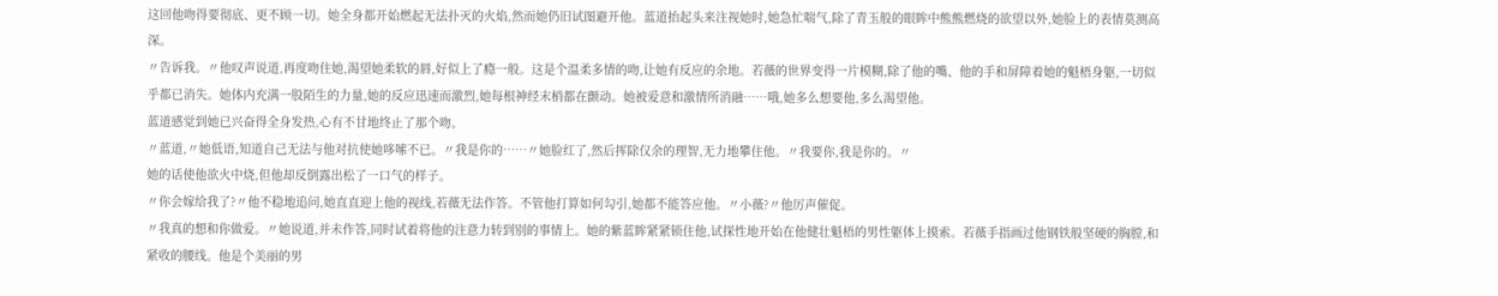这回他吻得要彻底、更不顾一切。她全身都开始燃起无法扑灭的火焰,然而她仍旧试图避开他。蓝道抬起头来注视她时,她急忙喘气,除了青玉般的眼眸中熊熊燃烧的欲望以外,她脸上的表情莫测高深。
〃告诉我。〃他叹声说道,再度吻住她,渴望她柔软的唇,好似上了瘾一般。这是个温柔多情的吻,让她有反应的余地。若薇的世界变得一片模糊,除了他的嘴、他的手和屏障着她的魁梧身躯,一切似乎都已消失。她体内充满一股陌生的力量,她的反应迅速而激烈,她每根神经末梢都在颤动。她被爱意和激情所消融……哦,她多么想要他,多么渴望他。
蓝道感觉到她已兴奋得全身发热,心有不甘地终止了那个吻。
〃蓝道,〃她低语,知道自己无法与他对抗使她哆嗦不已。〃我是你的……〃她脸红了,然后挥除仅余的理智,无力地攀住他。〃我要你,我是你的。〃
她的话使他欲火中烧,但他却反倒露出松了一口气的样子。
〃你会嫁给我了?〃他不稳地追问,她直直迎上他的视线,若薇无法作答。不管他打算如何勾引,她都不能答应他。〃小薇?〃他厉声催促。
〃我真的想和你做爱。〃她说道,并未作答,同时试着将他的注意力转到别的事情上。她的紫蓝眸紧紧锁住他,试探性地开始在他健壮魁梧的男性躯体上摸索。若薇手指画过他钢铁般坚硬的胸膛,和紧收的腰线。他是个美丽的男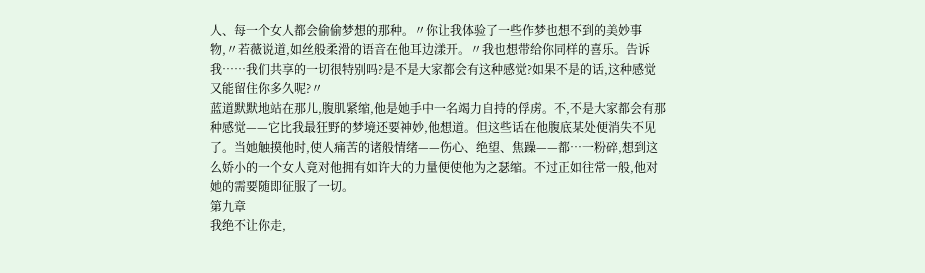人、每一个女人都会偷偷梦想的那种。〃你让我体验了一些作梦也想不到的美妙事物,〃若薇说道,如丝般柔滑的语音在他耳边漾开。〃我也想带给你同样的喜乐。告诉我……我们共享的一切很特别吗?是不是大家都会有这种感觉?如果不是的话,这种感觉又能留住你多久呢?〃
蓝道默默地站在那儿,腹肌紧缩,他是她手中一名竭力自持的俘虏。不,不是大家都会有那种感觉——它比我最狂野的梦境还要神妙,他想道。但这些话在他腹底某处便消失不见了。当她触摸他时,使人痛苦的诸般情绪——伤心、绝望、焦躁——都…一粉碎,想到这么娇小的一个女人竟对他拥有如许大的力量便使他为之瑟缩。不过正如往常一般,他对她的需要随即征服了一切。
第九章
我绝不让你走,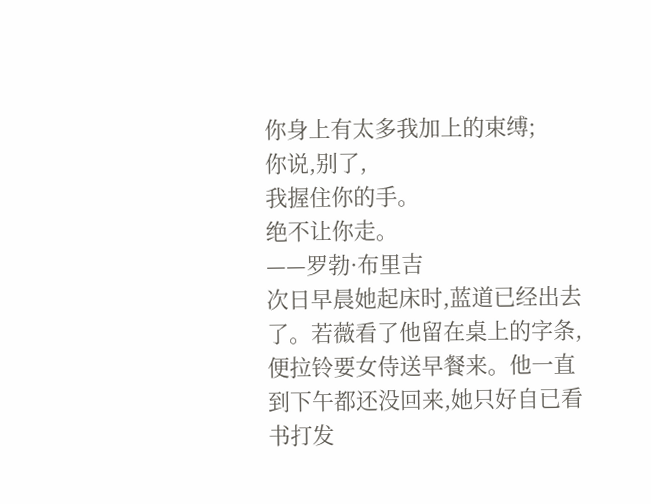你身上有太多我加上的束缚;
你说,别了,
我握住你的手。
绝不让你走。
——罗勃·布里吉
次日早晨她起床时,蓝道已经出去了。若薇看了他留在桌上的字条,便拉铃要女侍送早餐来。他一直到下午都还没回来,她只好自已看书打发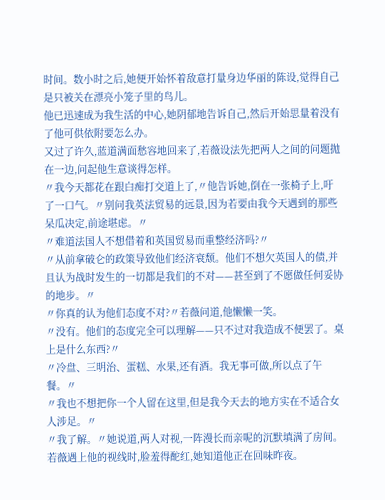时间。数小时之后,她便开始怀着敌意打量身边华丽的陈设,觉得自己是只被关在漂亮小笼子里的鸟儿。
他已迅速成为我生活的中心,她阴郁地告诉自己,然后开始思量着没有了他可供依附要怎么办。
又过了许久,蓝道满面愁容地回来了,若薇设法先把两人之间的问题抛在一边,问起他生意谈得怎样。
〃我今天都花在跟白痴打交道上了,〃他告诉她,倒在一张椅子上,吁了一口气。〃别问我英法贸易的远景,因为若要由我今天遇到的那些呆瓜决定,前途堪虑。〃
〃难道法国人不想借着和英国贸易而重整经济吗?〃
〃从前拿破仑的政策导致他们经济衰颓。他们不想欠英国人的债,并且认为战时发生的一切都是我们的不对——甚至到了不愿做任何妥协的地步。〃
〃你真的认为他们态度不对?〃若薇问道,他懒懒一笑。
〃没有。他们的态度完全可以理解——只不过对我造成不便罢了。桌上是什么东西?〃
〃冷盘、三明治、蛋糕、水果,还有酒。我无事可做,所以点了午餐。〃
〃我也不想把你一个人留在这里,但是我今天去的地方实在不适合女人涉足。〃
〃我了解。〃她说道,两人对视,一阵漫长而亲呢的沉默填满了房间。若薇遇上他的视线时,脸羞得酡红,她知道他正在回味昨夜。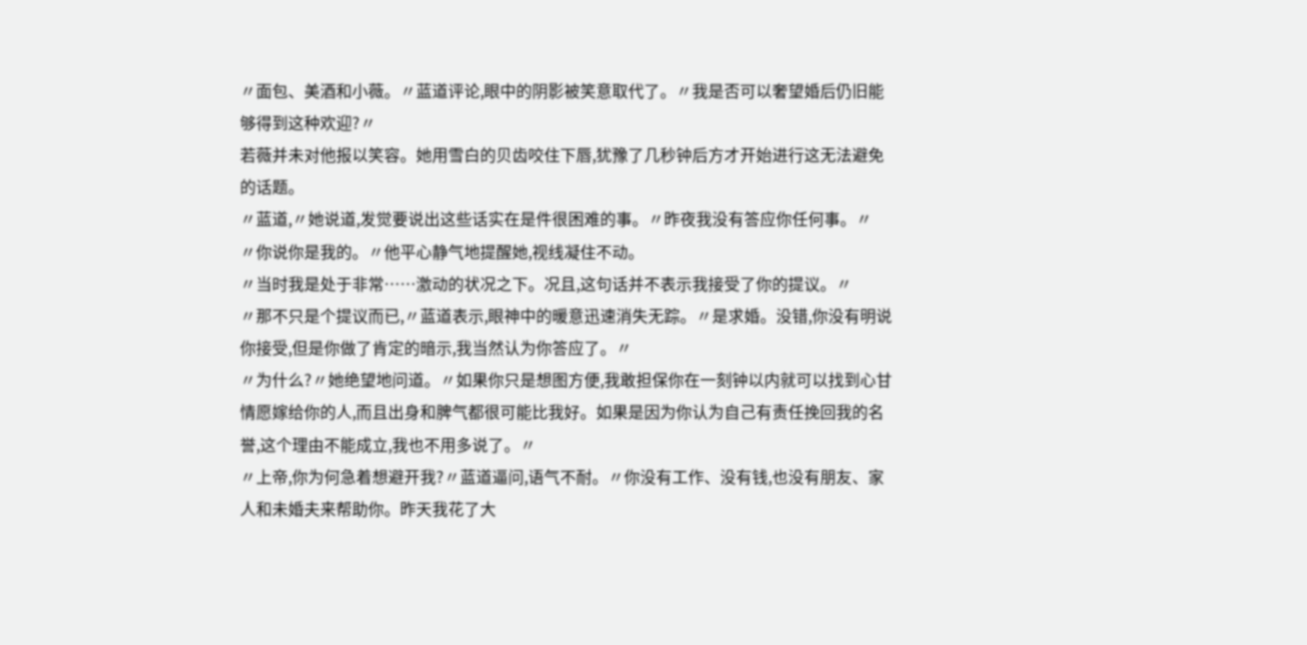〃面包、美酒和小薇。〃蓝道评论,眼中的阴影被笑意取代了。〃我是否可以奢望婚后仍旧能够得到这种欢迎?〃
若薇并未对他报以笑容。她用雪白的贝齿咬住下唇,犹豫了几秒钟后方才开始进行这无法避免的话题。
〃蓝道,〃她说道,发觉要说出这些话实在是件很困难的事。〃昨夜我没有答应你任何事。〃
〃你说你是我的。〃他平心静气地提醒她,视线凝住不动。
〃当时我是处于非常……激动的状况之下。况且,这句话并不表示我接受了你的提议。〃
〃那不只是个提议而已,〃蓝道表示,眼神中的暖意迅速消失无踪。〃是求婚。没错,你没有明说你接受,但是你做了肯定的暗示,我当然认为你答应了。〃
〃为什么?〃她绝望地问道。〃如果你只是想图方便,我敢担保你在一刻钟以内就可以找到心甘情愿嫁给你的人,而且出身和脾气都很可能比我好。如果是因为你认为自己有责任挽回我的名誉,这个理由不能成立,我也不用多说了。〃
〃上帝,你为何急着想避开我?〃蓝道逼问,语气不耐。〃你没有工作、没有钱,也没有朋友、家人和未婚夫来帮助你。昨天我花了大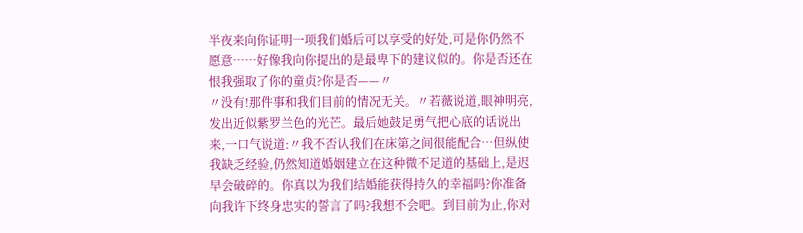半夜来向你证明一项我们婚后可以享受的好处,可是你仍然不愿意……好像我向你提出的是最卑下的建议似的。你是否还在恨我强取了你的童贞?你是否——〃
〃没有!那件事和我们目前的情况无关。〃若薇说道,眼神明亮,发出近似紫罗兰色的光芒。最后她鼓足勇气把心底的话说出来,一口气说道:〃我不否认我们在床第之间很能配合…但纵使我缺乏经验,仍然知道婚姻建立在这种微不足道的基础上,是迟早会破碎的。你真以为我们结婚能获得持久的幸福吗?你准备向我许下终身忠实的誓言了吗?我想不会吧。到目前为止,你对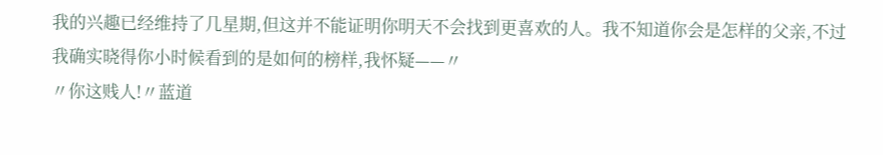我的兴趣已经维持了几星期,但这并不能证明你明天不会找到更喜欢的人。我不知道你会是怎样的父亲,不过我确实晓得你小时候看到的是如何的榜样,我怀疑——〃
〃你这贱人!〃蓝道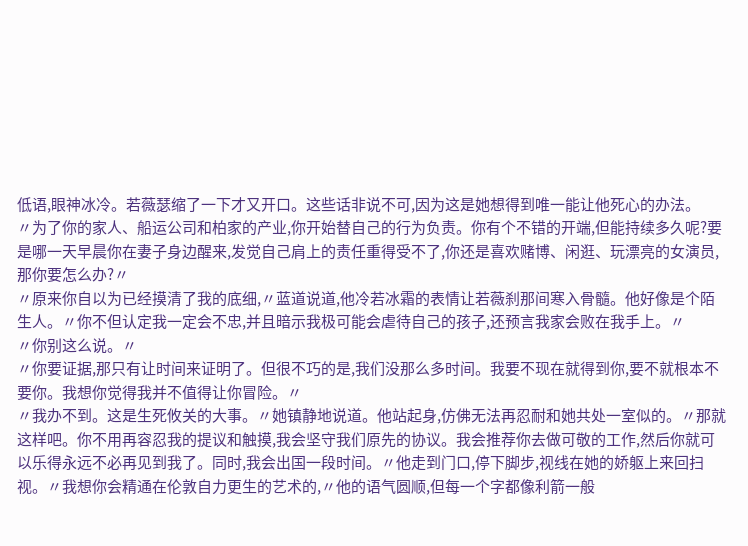低语,眼神冰冷。若薇瑟缩了一下才又开口。这些话非说不可,因为这是她想得到唯一能让他死心的办法。
〃为了你的家人、船运公司和柏家的产业,你开始替自己的行为负责。你有个不错的开端,但能持续多久呢?要是哪一天早晨你在妻子身边醒来,发觉自己肩上的责任重得受不了,你还是喜欢赌博、闲逛、玩漂亮的女演员,那你要怎么办?〃
〃原来你自以为已经摸清了我的底细,〃蓝道说道,他冷若冰霜的表情让若薇刹那间寒入骨髓。他好像是个陌生人。〃你不但认定我一定会不忠,并且暗示我极可能会虐待自己的孩子,还预言我家会败在我手上。〃
〃你别这么说。〃
〃你要证据,那只有让时间来证明了。但很不巧的是,我们没那么多时间。我要不现在就得到你,要不就根本不要你。我想你觉得我并不值得让你冒险。〃
〃我办不到。这是生死攸关的大事。〃她镇静地说道。他站起身,仿佛无法再忍耐和她共处一室似的。〃那就这样吧。你不用再容忍我的提议和触摸,我会坚守我们原先的协议。我会推荐你去做可敬的工作,然后你就可以乐得永远不必再见到我了。同时,我会出国一段时间。〃他走到门口,停下脚步,视线在她的娇躯上来回扫视。〃我想你会精通在伦敦自力更生的艺术的,〃他的语气圆顺,但每一个字都像利箭一般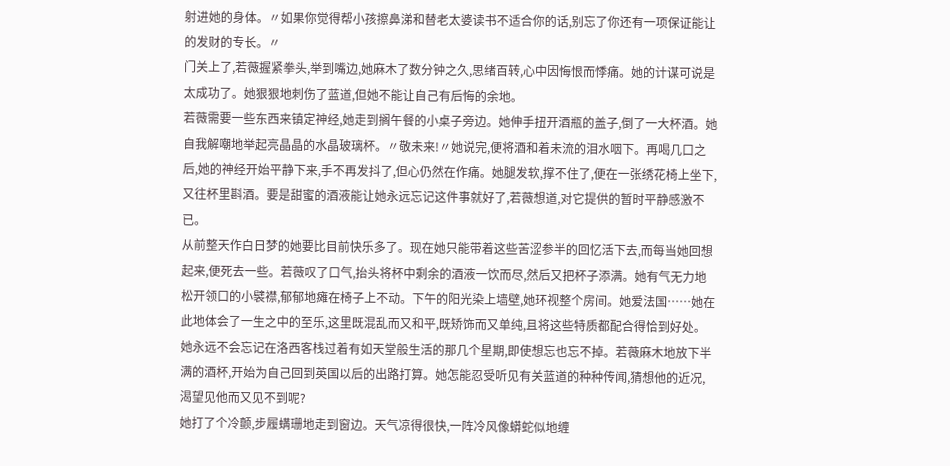射进她的身体。〃如果你觉得帮小孩擦鼻涕和替老太婆读书不适合你的话,别忘了你还有一项保证能让的发财的专长。〃
门关上了,若薇握紧拳头,举到嘴边,她麻木了数分钟之久,思绪百转,心中因悔恨而悸痛。她的计谋可说是太成功了。她狠狠地刺伤了蓝道,但她不能让自己有后悔的余地。
若薇需要一些东西来镇定神经,她走到搁午餐的小桌子旁边。她伸手扭开酒瓶的盖子,倒了一大杯酒。她自我解嘲地举起亮晶晶的水晶玻璃杯。〃敬未来!〃她说完,便将酒和着未流的泪水咽下。再喝几口之后,她的神经开始平静下来,手不再发抖了,但心仍然在作痛。她腿发软,撑不住了,便在一张绣花椅上坐下,又往杯里斟酒。要是甜蜜的酒液能让她永远忘记这件事就好了,若薇想道,对它提供的暂时平静感激不已。
从前整天作白日梦的她要比目前快乐多了。现在她只能带着这些苦涩参半的回忆活下去,而每当她回想起来,便死去一些。若薇叹了口气,抬头将杯中剩余的酒液一饮而尽,然后又把杯子添满。她有气无力地松开领口的小襞襟,郁郁地瘫在椅子上不动。下午的阳光染上墙壁,她环视整个房间。她爱法国……她在此地体会了一生之中的至乐,这里既混乱而又和平,既矫饰而又单纯,且将这些特质都配合得恰到好处。她永远不会忘记在洛西客栈过着有如天堂般生活的那几个星期,即使想忘也忘不掉。若薇麻木地放下半满的酒杯,开始为自己回到英国以后的出路打算。她怎能忍受听见有关蓝道的种种传闻,猜想他的近况,渴望见他而又见不到呢?
她打了个冷颤,步履螨珊地走到窗边。天气凉得很快,一阵冷风像蟒蛇似地缠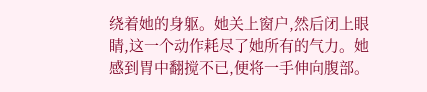绕着她的身躯。她关上窗户,然后闭上眼睛,这一个动作耗尽了她所有的气力。她感到胃中翻搅不已,便将一手伸向腹部。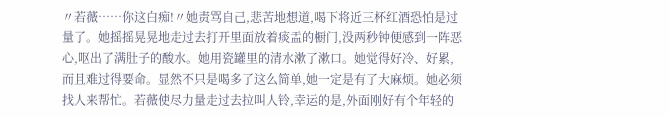〃若薇……你这白痴!〃她责骂自己,悲苦地想道,喝下将近三杯红酒恐怕是过量了。她摇摇晃晃地走过去打开里面放着痰盂的橱门,没两秒钟便感到一阵恶心,呕出了满肚子的酸水。她用瓷罐里的清水漱了漱口。她觉得好冷、好累,而且难过得要命。显然不只是喝多了这么简单,她一定是有了大麻烦。她必须找人来帮忙。若薇使尽力量走过去拉叫人铃,幸运的是,外面刚好有个年轻的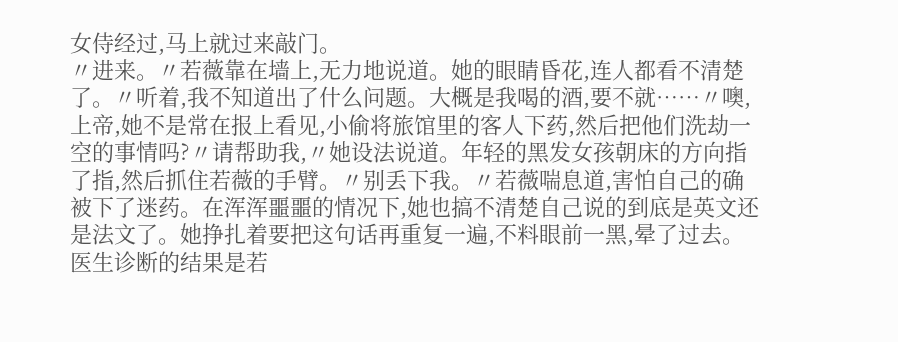女侍经过,马上就过来敲门。
〃进来。〃若薇靠在墙上,无力地说道。她的眼睛昏花,连人都看不清楚了。〃听着,我不知道出了什么问题。大概是我喝的酒,要不就……〃噢,上帝,她不是常在报上看见,小偷将旅馆里的客人下药,然后把他们洗劫一空的事情吗?〃请帮助我,〃她设法说道。年轻的黑发女孩朝床的方向指了指,然后抓住若薇的手臂。〃别丢下我。〃若薇喘息道,害怕自己的确被下了迷药。在浑浑噩噩的情况下,她也搞不清楚自己说的到底是英文还是法文了。她挣扎着要把这句话再重复一遍,不料眼前一黑,晕了过去。
医生诊断的结果是若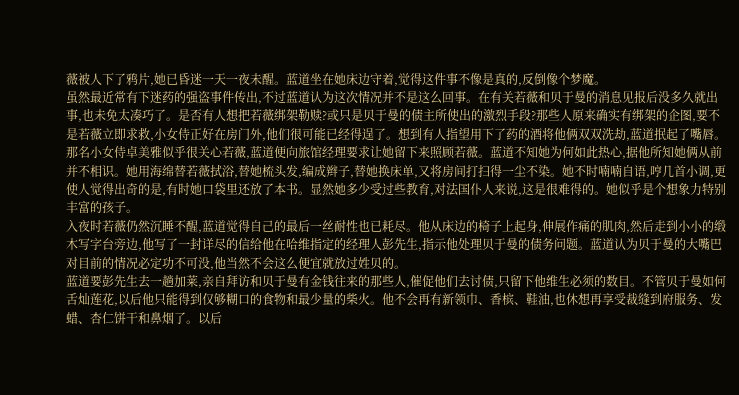薇被人下了鸦片,她已昏迷一天一夜未醒。蓝道坐在她床边守着,觉得这件事不像是真的,反倒像个梦魔。
虽然最近常有下迷药的强盗事件传出,不过蓝道认为这次情况并不是这么回事。在有关若薇和贝于曼的消息见报后没多久就出事,也未免太凑巧了。是否有人想把若薇绑架勒赎?或只是贝于曼的债主所使出的激烈手段?那些人原来确实有绑架的企图,要不是若薇立即求救,小女侍正好在房门外,他们很可能已经得逞了。想到有人指望用下了药的酒将他俩双双洗劫,蓝道抿起了嘴唇。
那名小女侍卓美雅似乎很关心若薇,蓝道便向旅馆经理要求让她留下来照顾若薇。蓝道不知她为何如此热心,据他所知她俩从前并不相识。她用海绵替若薇拭浴,替她梳头发,编成辫子,替她换床单,又将房间打扫得一尘不染。她不时喃喃自语,哼几首小调,更使人觉得出奇的是,有时她口袋里还放了本书。显然她多少受过些教育,对法国仆人来说,这是很难得的。她似乎是个想象力特别丰富的孩子。
入夜时若薇仍然沉睡不醒,蓝道觉得自己的最后一丝耐性也已耗尽。他从床边的椅子上起身,伸展作痛的肌肉,然后走到小小的缎木写字台旁边,他写了一封详尽的信给他在哈维指定的经理人彭先生,指示他处理贝于曼的债务问题。蓝道认为贝于曼的大嘴巴对目前的情况必定功不可没,他当然不会这么便宜就放过姓贝的。
蓝道要彭先生去一趟加莱,亲自拜访和贝于曼有金钱往来的那些人,催促他们去讨债,只留下他维生必须的数目。不管贝于曼如何舌灿莲花,以后他只能得到仅够糊口的食物和最少量的柴火。他不会再有新领巾、香槟、鞋油,也休想再享受裁缝到府服务、发蜡、杏仁饼干和鼻烟了。以后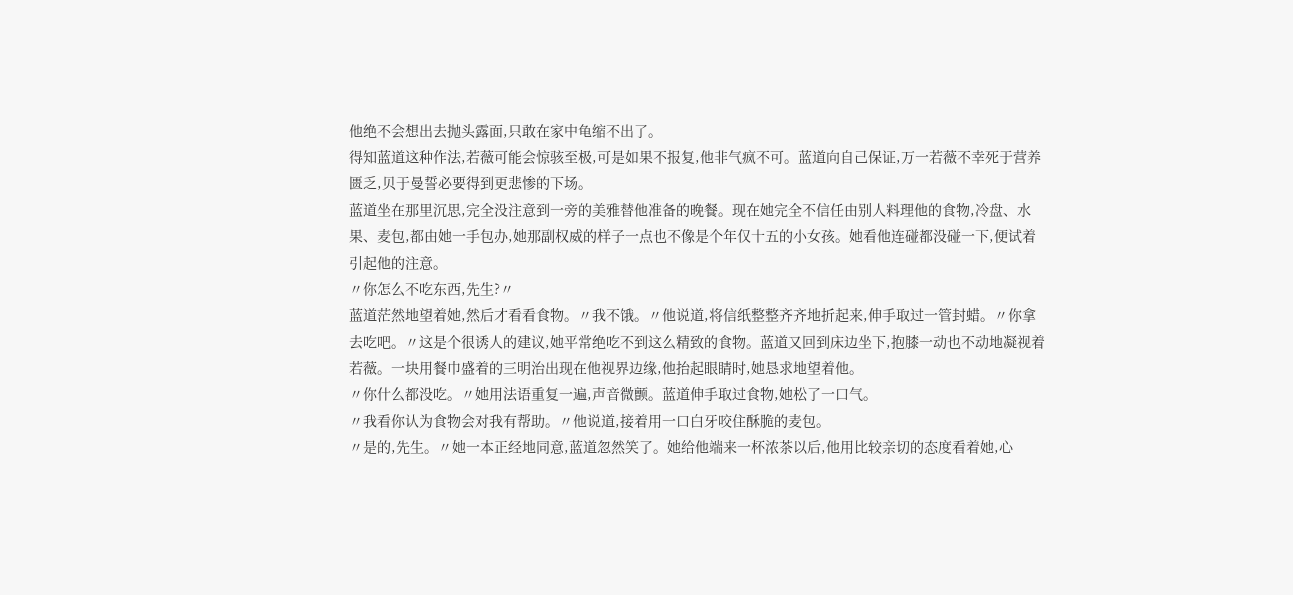他绝不会想出去抛头露面,只敢在家中龟缩不出了。
得知蓝道这种作法,若薇可能会惊骇至极,可是如果不报复,他非气疯不可。蓝道向自己保证,万一若薇不幸死于营养匮乏,贝于曼誓必要得到更悲惨的下场。
蓝道坐在那里沉思,完全没注意到一旁的美雅替他准备的晚餐。现在她完全不信任由别人料理他的食物,冷盘、水果、麦包,都由她一手包办,她那副权威的样子一点也不像是个年仅十五的小女孩。她看他连碰都没碰一下,便试着引起他的注意。
〃你怎么不吃东西,先生?〃
蓝道茫然地望着她,然后才看看食物。〃我不饿。〃他说道,将信纸整整齐齐地折起来,伸手取过一管封蜡。〃你拿去吃吧。〃这是个很诱人的建议,她平常绝吃不到这么精致的食物。蓝道又回到床边坐下,抱膝一动也不动地凝视着若薇。一块用餐巾盛着的三明治出现在他视界边缘,他抬起眼睛时,她恳求地望着他。
〃你什么都没吃。〃她用法语重复一遍,声音微颤。蓝道伸手取过食物,她松了一口气。
〃我看你认为食物会对我有帮助。〃他说道,接着用一口白牙咬住酥脆的麦包。
〃是的,先生。〃她一本正经地同意,蓝道忽然笑了。她给他端来一杯浓茶以后,他用比较亲切的态度看着她,心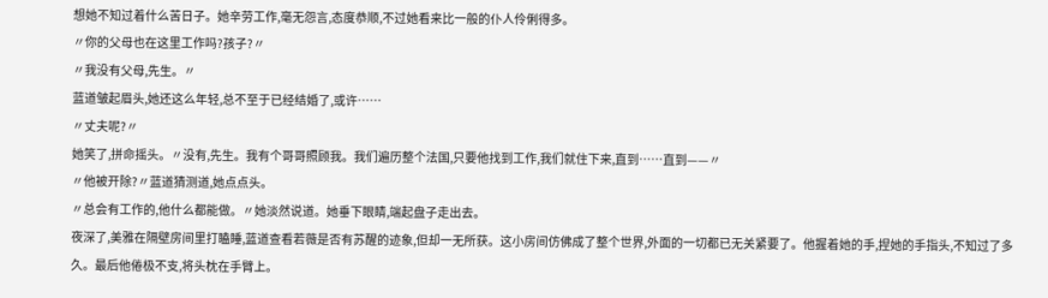想她不知过着什么苦日子。她辛劳工作,毫无怨言,态度恭顺,不过她看来比一般的仆人伶俐得多。
〃你的父母也在这里工作吗?孩子?〃
〃我没有父母,先生。〃
蓝道皱起眉头,她还这么年轻,总不至于已经结婚了,或许……
〃丈夫呢?〃
她笑了,拼命摇头。〃没有,先生。我有个哥哥照顾我。我们遍历整个法国,只要他找到工作,我们就住下来,直到……直到——〃
〃他被开除?〃蓝道猜测道,她点点头。
〃总会有工作的,他什么都能做。〃她淡然说道。她垂下眼睛,端起盘子走出去。
夜深了,美雅在隔壁房间里打瞌睡,蓝道查看若薇是否有苏醒的迹象,但却一无所获。这小房间仿佛成了整个世界,外面的一切都已无关紧要了。他握着她的手,捏她的手指头,不知过了多久。最后他倦极不支,将头枕在手臂上。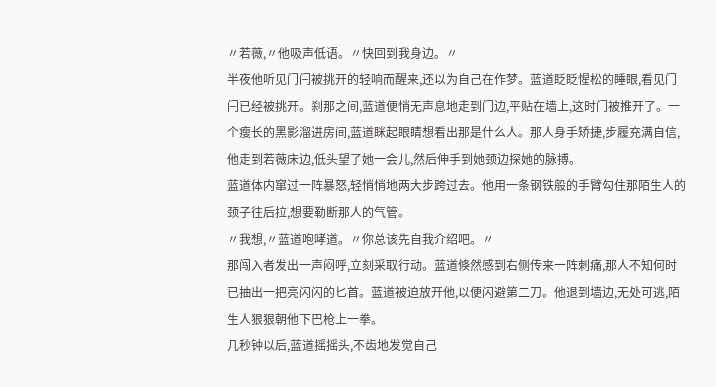〃若薇,〃他吸声低语。〃快回到我身边。〃
半夜他听见门闩被挑开的轻响而醒来,还以为自己在作梦。蓝道眨眨惺松的睡眼,看见门闩已经被挑开。刹那之间,蓝道便悄无声息地走到门边,平贴在墙上,这时门被推开了。一个瘦长的黑影溜进房间,蓝道眯起眼睛想看出那是什么人。那人身手矫捷,步履充满自信,他走到若薇床边,低头望了她一会儿,然后伸手到她颈边探她的脉搏。
蓝道体内窜过一阵暴怒,轻悄悄地两大步跨过去。他用一条钢铁般的手臂勾住那陌生人的颈子往后拉,想要勒断那人的气管。
〃我想,〃蓝道咆哮道。〃你总该先自我介绍吧。〃
那闯入者发出一声闷呼,立刻采取行动。蓝道倏然感到右侧传来一阵刺痛,那人不知何时已抽出一把亮闪闪的匕首。蓝道被迫放开他,以便闪避第二刀。他退到墙边,无处可逃,陌生人狠狠朝他下巴枪上一拳。
几秒钟以后,蓝道摇摇头,不齿地发觉自己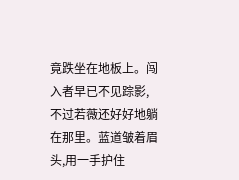竟跌坐在地板上。闯入者早已不见踪影,不过若薇还好好地躺在那里。蓝道皱着眉头,用一手护住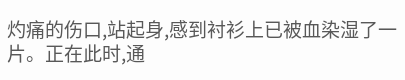灼痛的伤口,站起身,感到衬衫上已被血染湿了一片。正在此时,通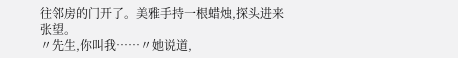往邻房的门开了。美雅手持一根蜡烛,探头进来张望。
〃先生,你叫我……〃她说道,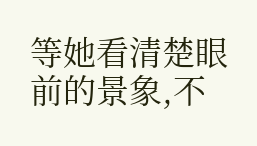等她看清楚眼前的景象,不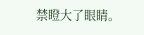禁瞪大了眼睛。